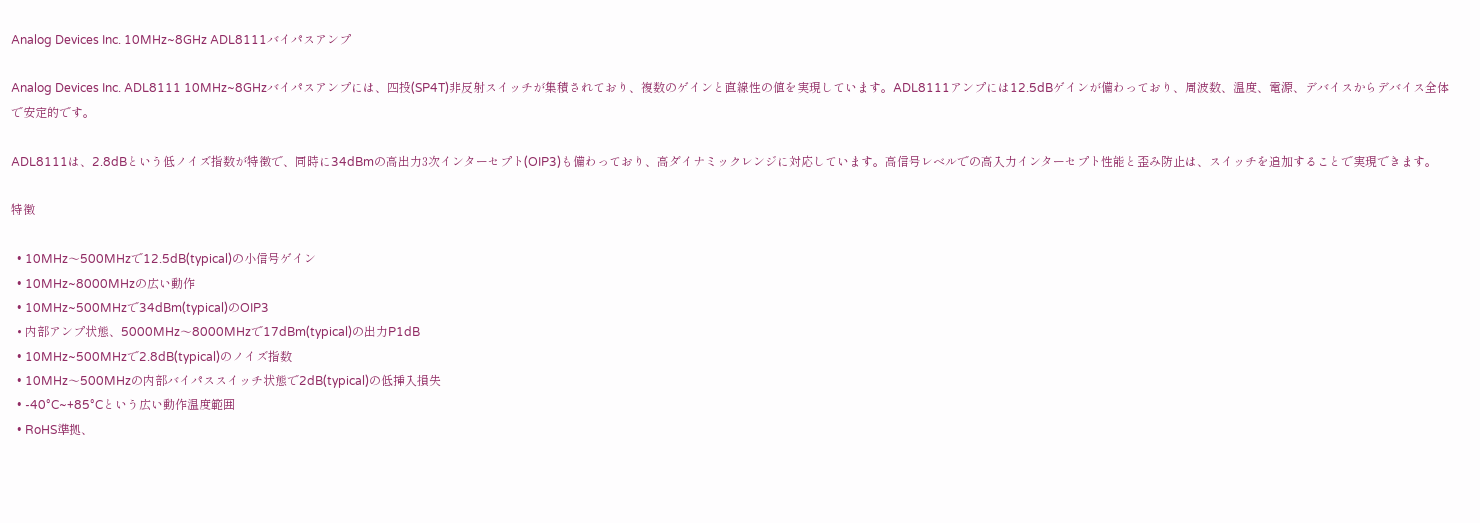Analog Devices Inc. 10MHz~8GHz ADL8111バイパスアンプ

Analog Devices Inc. ADL8111 10MHz~8GHzバイパスアンプには、四投(SP4T)非反射スイッチが集積されており、複数のゲインと直線性の値を実現しています。ADL8111アンプには12.5dBゲインが備わっており、周波数、温度、電源、デバイスからデバイス全体で安定的です。

ADL8111は、2.8dBという低ノイズ指数が特徴で、同時に34dBmの高出力3次インターセプト(OIP3)も備わっており、高ダイナミックレンジに対応しています。高信号レベルでの高入力インターセプト性能と歪み防止は、スイッチを追加することで実現できます。

特徴

  • 10MHz〜500MHzで12.5dB(typical)の小信号ゲイン
  • 10MHz~8000MHzの広い動作
  • 10MHz~500MHzで34dBm(typical)のOIP3
  • 内部アンプ状態、5000MHz〜8000MHzで17dBm(typical)の出力P1dB
  • 10MHz~500MHzで2.8dB(typical)のノイズ指数
  • 10MHz〜500MHzの内部バイパススイッチ状態で2dB(typical)の低挿入損失
  • -40°C~+85°Cという広い動作温度範囲
  • RoHS準拠、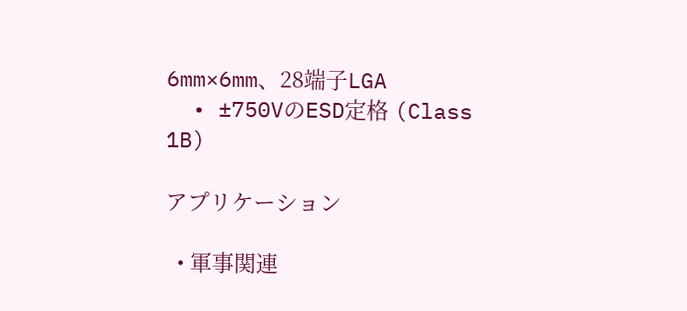6mm×6mm、28端子LGA
  • ±750VのESD定格 (Class 1B)

アプリケーション

  • 軍事関連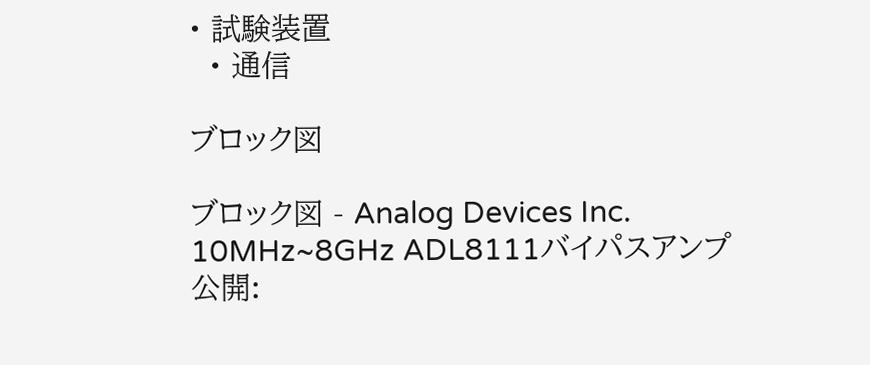• 試験装置
  • 通信

ブロック図

ブロック図 - Analog Devices Inc. 10MHz~8GHz ADL8111バイパスアンプ
公開: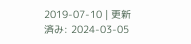2019-07-10 | 更新済み: 2024-03-05